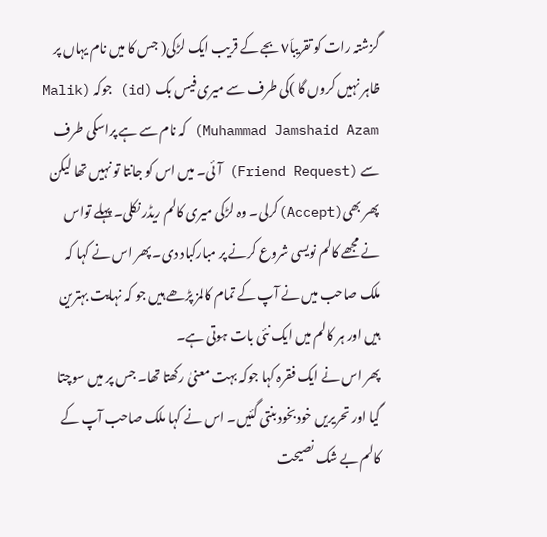گزشتہ رات کو تقریباَ٧ بجے کے قریب ایک لڑکی( جس کا میں نام یہاں پر ظاہر نہیں کروں گا )کی طرف سے میری فیس بک (id) جوکہ (Malik Muhammad Jamshaid Azam) کہ نام سے ہے پراسکی طرف سے (Friend Request) آئی۔ میں اس کو جانتا تو نہیں تھا لیکن پھر بھی(Accept)کرلی۔ وہ لڑکی میری کالم ریڈر نکلی۔ پہلے تواس نے مجھے کالم نویسی شروع کرنے پر مبارکباد دی۔ پھر اس نے کہا کہ ملک صاحب میں نے آپ کے تمام کالمز پڑھے ہیں جو کہ نہایت بہترین ہیں اور ہر کالم میں ایک نئی بات ہوتی ہے۔
پھر اس نے ایک فقرہ کہا جوکہ بہت معنیٰ رکھتا تھا۔ جس پر میں سوچتا گیا اور تحریریں خودبخود بنتی گئیں۔ اس نے کہا ملک صاحب آپ کے کالم بے شک نصیحت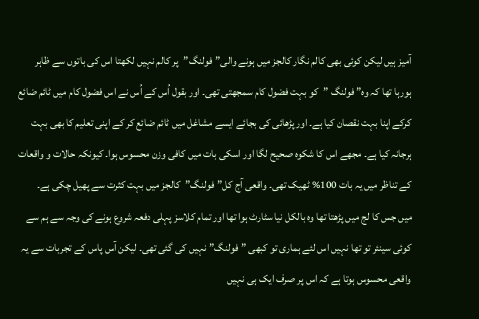آمیز ہیں لیکن کوئی بھی کالم نگار کالجز میں ہونے والی”فولنگ”پر کالم نہیں لکھتا اس کی باتوں سے ظاہر ہورہا تھا کہ وہ” فولنگ ”کو بہت فضول کام سمجھتی تھی۔ اور بقول اُس کے اُس نے اس فضول کام میں ٹائم ضائع کرکے اپنا بہت نقصان کیا ہے۔ اور پڑھائی کی بجائے ایسے مشاغل میں ٹائم ضائع کر کے اپنی تعلیم کا بھی بہت ہرجانہ کیا ہے۔ مجھے اس کا شکوہ صحیح لگا اور اسکی بات میں کافی وزن محسوس ہوا۔ کیونکہ حالات و واقعات کے تناظر میں یہ بات 100% ٹھیک تھی۔ واقعی آج کل”فولنگ”کالجز میں بہت کثرت سے پھیل چکی ہے۔
میں جس کا لج میں پڑھتا تھا وہ بالکل نیا سٹارٹ ہوا تھا اور تمام کلاسز پہلی دفعہ شروع ہونے کی وجہ سے ہم سے کوئی سینئر تو تھا نہیں اس لئے ہماری تو کبھی ”فولنگ”نہیں کی گئی تھی۔ لیکن آس پاس کے تجربات سے یہ واقعی محسوس ہوتا ہے کہ اس پر صرف ایک ہی نہیں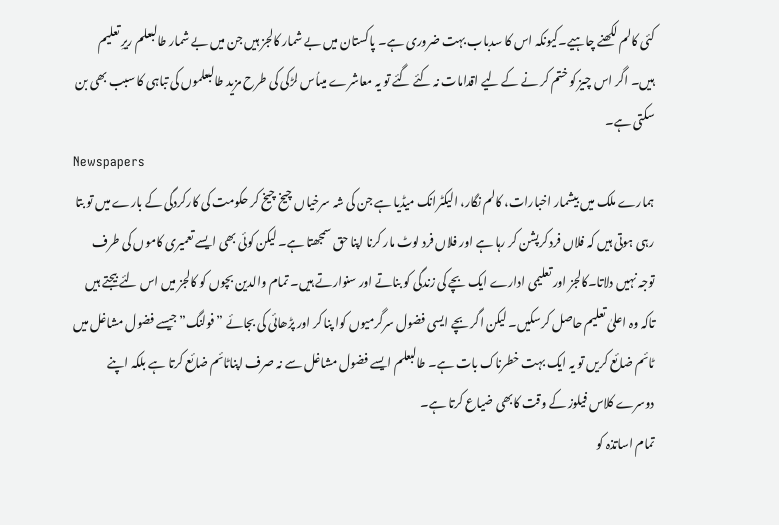کئی کالم لکھنے چاہیے۔کیونکہ اس کا سدباب بہت ضروری ہے۔ پاکستان میں بے شمار کالجز ہیں جن میں بے شمار طالبعلم ریرِ تعلیم ہیں۔ اگر اس چیز کو ختم کر نے کے لیے اقدامات نہ کئے گئے تو یہ معاشرے میںاُس لڑکی کی طرح مزید طالبعلموں کی تباہی کا سبب بھی بن سکتی ہے۔
Newspapers
ہمارے ملک میں بیشمار اخبارات، کالم نگار، الیکٹرانک میڈیا ہے جن کی شہ سرخیاں چیخ چیخ کر حکومت کی کارکردگی کے بارے میں تو بتا رہی ہوتی ہیں کہ فلاں فرد کرپشن کر رہا ہے اور فلاں فرد لوٹ مار کرنا اپنا حق سمجھتا ہے۔ لیکن کوئی بھی ایسے تعمیری کاموں کی طرف توجہ نہیں دلاتا۔کالجز اور تعلیمی ادارے ایک بچے کی زندگی کو بناتے اور سنوارتے ہیں۔ تمام والدین بچوں کو کالجز میں اس لئے بیجتے ہیں تاکہ وہ اعلیٰ تعلیم حاصل کرسکیں۔ لیکن اگر بچے ایسی فضول سرگرمیوں کوا پنا کر اور پڑھائی کی بجائے ”فولنگ”جیسے فضول مشاغل میں ٹائم ضائع کریں تو یہ ایک بہت خطرناک بات ہے۔ طالبعلم ایسے فضول مشاغل سے نہ صرف اپناٹائم ضائع کرتا ہے بلکہ اپنے دوسرے کلاس فیلوز کے وقت کابھی ضیاع کرتا ہے۔
تمام اساتذہ کو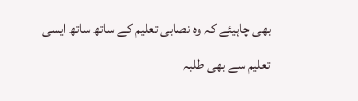بھی چاہیئے کہ وہ نصابی تعلیم کے ساتھ ساتھ ایسی تعلیم سے بھی طلبہ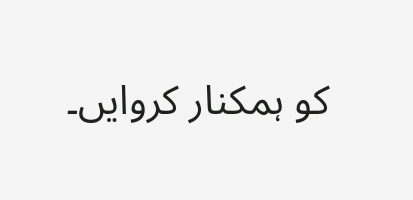کو ہمکنار کروایں۔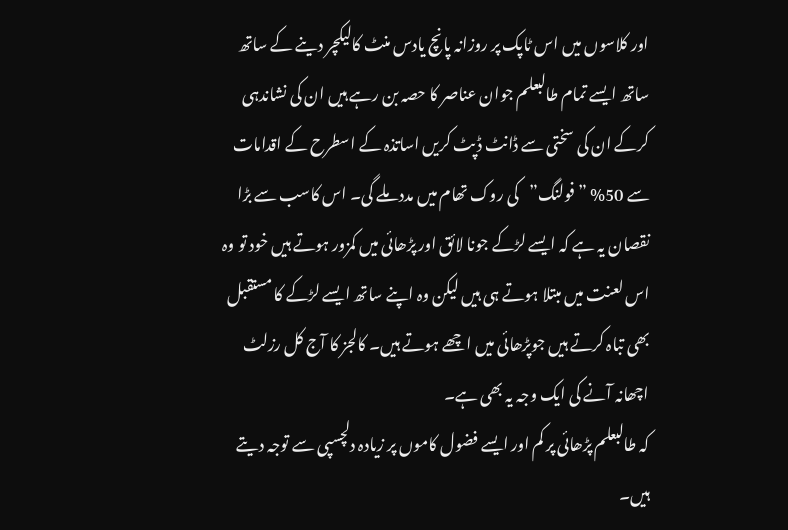اور کلاسوں میں اس ٹاپک پر روزانہ پانچ یادس منٹ کالیکچر دینے کے ساتھ ساتھ ایسے تمام طالبعلم جوان عناصر کا حصہ بن رہے ہیں ان کی نشاندہی کرکے ان کی سختی سے ڈانٹ ڈپٹ کریں اساتذہ کے اسطرح کے اقدامات سے 50% ”فولنگ”کی روک تھام میں مدد ملے گی۔ اس کاسب سے بڑا نقصان یہ ہے کہ ایسے لڑکے جونا لائق اور پڑھائی میں کمزور ہوتے ہیں خود تو وہ اس لعنت میں مبتلا ہوتے ہی ہیں لیکن وہ اپنے ساتھ ایسے لڑکے کا مستقبل بھی تباہ کرتے ہیں جوپڑھائی میں اچھے ہوتے ہیں۔ کالجز کا آج کل رزلٹ اچھانہ آنے کی ایک وجہ یہ بھی ہے۔
کہ طالبعلم پڑھائی پر کم اور ایسے فضول کاموں پر زیادہ دلچسپی سے توجہ دیتے ہیں۔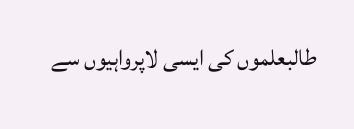طالبعلموں کی ایسی لاپرواہیوں سے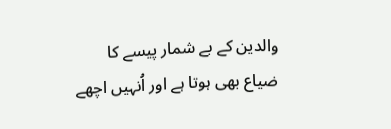والدین کے بے شمار پیسے کا ضیاع بھی ہوتا ہے اور اُنہیں اچھے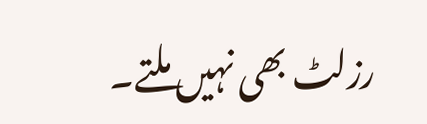رزلٹ بھی نہیں ملتے۔